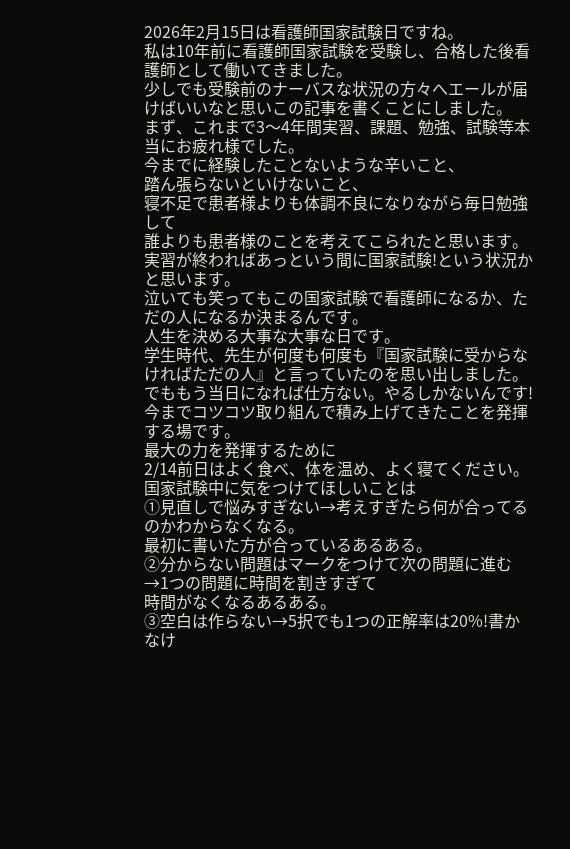2026年2月15日は看護師国家試験日ですね。
私は10年前に看護師国家試験を受験し、合格した後看護師として働いてきました。
少しでも受験前のナーバスな状況の方々へエールが届けばいいなと思いこの記事を書くことにしました。
まず、これまで3〜4年間実習、課題、勉強、試験等本当にお疲れ様でした。
今までに経験したことないような辛いこと、
踏ん張らないといけないこと、
寝不足で患者様よりも体調不良になりながら毎日勉強して
誰よりも患者様のことを考えてこられたと思います。
実習が終わればあっという間に国家試験!という状況かと思います。
泣いても笑ってもこの国家試験で看護師になるか、ただの人になるか決まるんです。
人生を決める大事な大事な日です。
学生時代、先生が何度も何度も『国家試験に受からなければただの人』と言っていたのを思い出しました。
でももう当日になれば仕方ない。やるしかないんです!
今までコツコツ取り組んで積み上げてきたことを発揮する場です。
最大の力を発揮するために
2/14前日はよく食べ、体を温め、よく寝てください。
国家試験中に気をつけてほしいことは
①見直しで悩みすぎない→考えすぎたら何が合ってるのかわからなくなる。
最初に書いた方が合っているあるある。
②分からない問題はマークをつけて次の問題に進む→1つの問題に時間を割きすぎて
時間がなくなるあるある。
③空白は作らない→5択でも1つの正解率は20%!書かなけ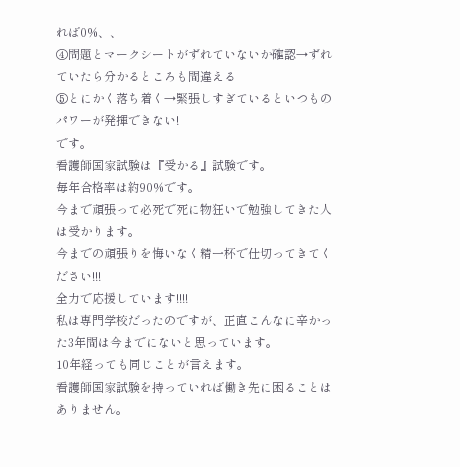れば0%、、
④問題とマークシートがずれていないか確認→ずれていたら分かるところも間違える
⑤とにかく落ち着く→緊張しすぎているといつものパワーが発揮できない!
です。
看護師国家試験は『受かる』試験です。
毎年合格率は約90%です。
今まで頑張って必死で死に物狂いで勉強してきた人は受かります。
今までの頑張りを悔いなく精一杯で仕切ってきてください!!!
全力で応援しています!!!!
私は専門学校だったのですが、正直こんなに辛かった3年間は今までにないと思っています。
10年経っても同じことが言えます。
看護師国家試験を持っていれば働き先に困ることはありません。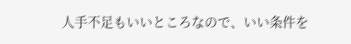人手不足もいいところなので、いい条件を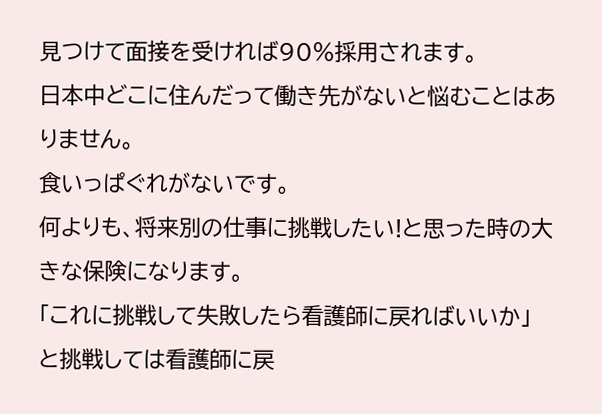見つけて面接を受ければ90%採用されます。
日本中どこに住んだって働き先がないと悩むことはありません。
食いっぱぐれがないです。
何よりも、将来別の仕事に挑戦したい!と思った時の大きな保険になります。
「これに挑戦して失敗したら看護師に戻ればいいか」
と挑戦しては看護師に戻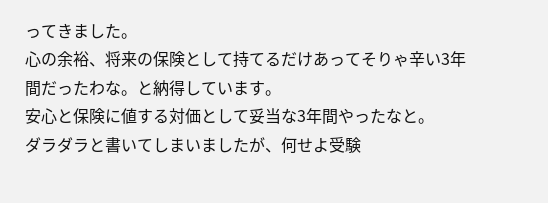ってきました。
心の余裕、将来の保険として持てるだけあってそりゃ辛い3年間だったわな。と納得しています。
安心と保険に値する対価として妥当な3年間やったなと。
ダラダラと書いてしまいましたが、何せよ受験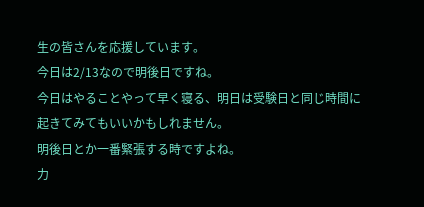生の皆さんを応援しています。
今日は2/13なので明後日ですね。
今日はやることやって早く寝る、明日は受験日と同じ時間に起きてみてもいいかもしれません。
明後日とか一番緊張する時ですよね。
力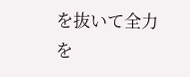を抜いて全力を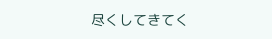尽くしてきてく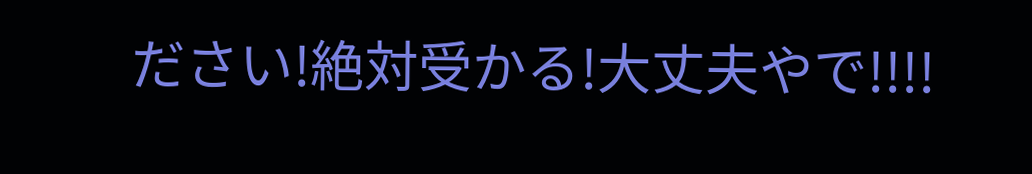ださい!絶対受かる!大丈夫やで!!!!